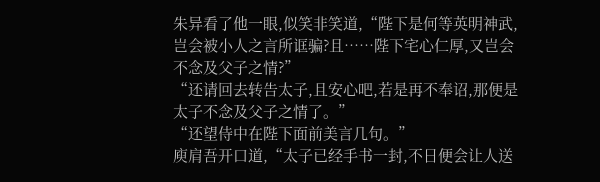朱异看了他一眼,似笑非笑道,“陛下是何等英明神武,岂会被小人之言所诓骗?且……陛下宅心仁厚,又岂会不念及父子之情?”
“还请回去转告太子,且安心吧,若是再不奉诏,那便是太子不念及父子之情了。”
“还望侍中在陛下面前美言几句。”
庾肩吾开口道,“太子已经手书一封,不日便会让人送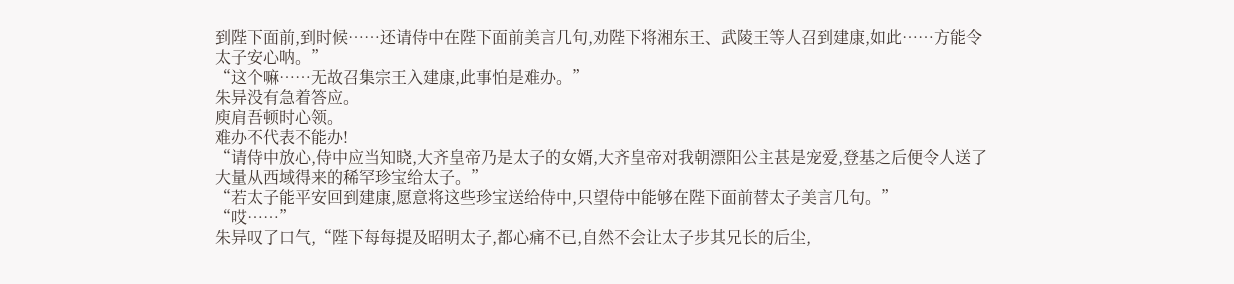到陛下面前,到时候……还请侍中在陛下面前美言几句,劝陛下将湘东王、武陵王等人召到建康,如此……方能令太子安心呐。”
“这个嘛……无故召集宗王入建康,此事怕是难办。”
朱异没有急着答应。
庾肩吾顿时心领。
难办不代表不能办!
“请侍中放心,侍中应当知晓,大齐皇帝乃是太子的女婿,大齐皇帝对我朝漂阳公主甚是宠爱,登基之后便令人送了大量从西域得来的稀罕珍宝给太子。”
“若太子能平安回到建康,愿意将这些珍宝送给侍中,只望侍中能够在陛下面前替太子美言几句。”
“哎……”
朱异叹了口气,“陛下每每提及昭明太子,都心痛不已,自然不会让太子步其兄长的后尘,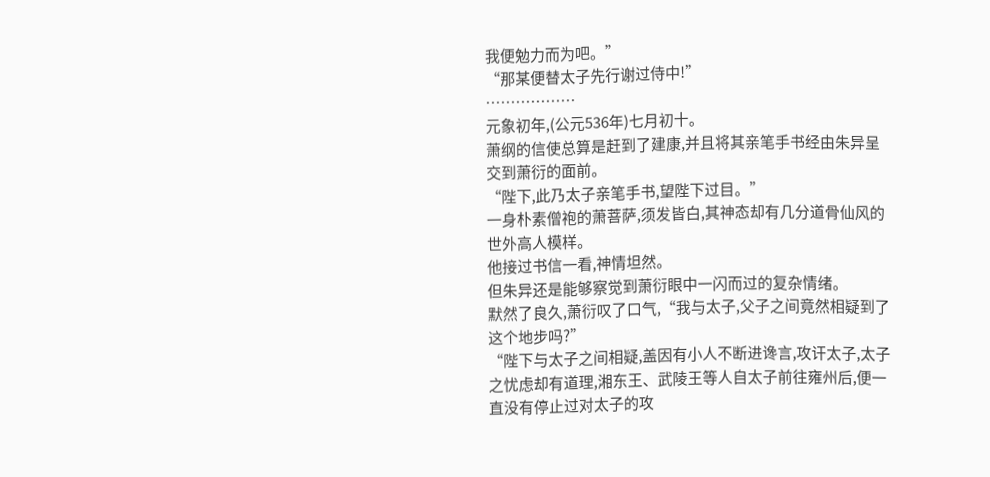我便勉力而为吧。”
“那某便替太子先行谢过侍中!”
………………
元象初年,(公元536年)七月初十。
萧纲的信使总算是赶到了建康,并且将其亲笔手书经由朱异呈交到萧衍的面前。
“陛下,此乃太子亲笔手书,望陛下过目。”
一身朴素僧袍的萧菩萨,须发皆白,其神态却有几分道骨仙风的世外高人模样。
他接过书信一看,神情坦然。
但朱异还是能够察觉到萧衍眼中一闪而过的复杂情绪。
默然了良久,萧衍叹了口气,“我与太子,父子之间竟然相疑到了这个地步吗?”
“陛下与太子之间相疑,盖因有小人不断进谗言,攻讦太子,太子之忧虑却有道理,湘东王、武陵王等人自太子前往雍州后,便一直没有停止过对太子的攻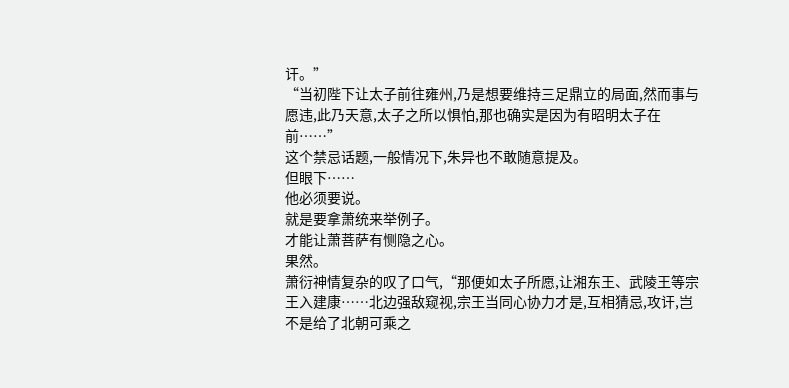讦。”
“当初陛下让太子前往雍州,乃是想要维持三足鼎立的局面,然而事与愿违,此乃天意,太子之所以惧怕,那也确实是因为有昭明太子在前……”
这个禁忌话题,一般情况下,朱异也不敢随意提及。
但眼下……
他必须要说。
就是要拿萧统来举例子。
才能让萧菩萨有恻隐之心。
果然。
萧衍神情复杂的叹了口气,“那便如太子所愿,让湘东王、武陵王等宗王入建康……北边强敌窥视,宗王当同心协力才是,互相猜忌,攻讦,岂不是给了北朝可乘之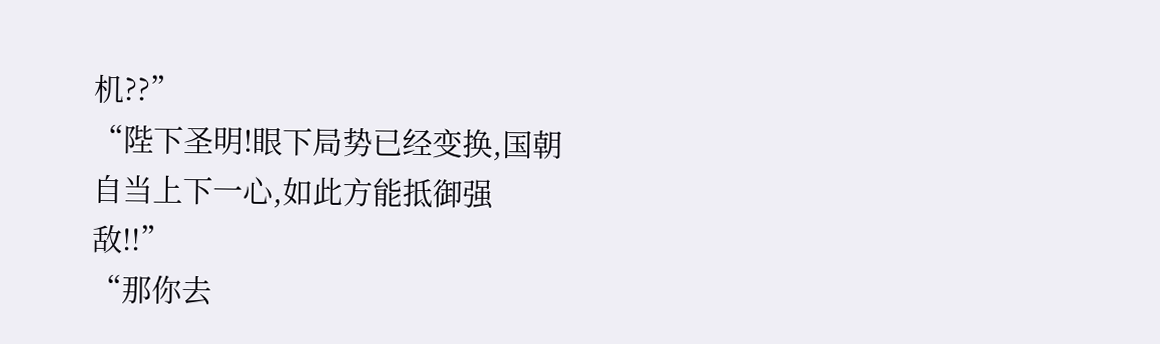机??”
“陛下圣明!眼下局势已经变换,国朝自当上下一心,如此方能抵御强敌!!”
“那你去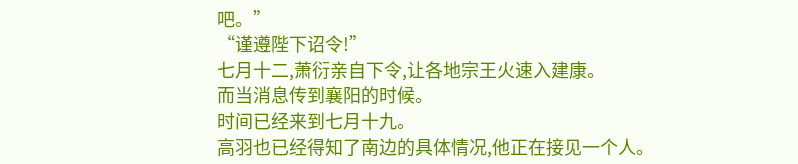吧。”
“谨遵陛下诏令!”
七月十二,萧衍亲自下令,让各地宗王火速入建康。
而当消息传到襄阳的时候。
时间已经来到七月十九。
高羽也已经得知了南边的具体情况,他正在接见一个人。